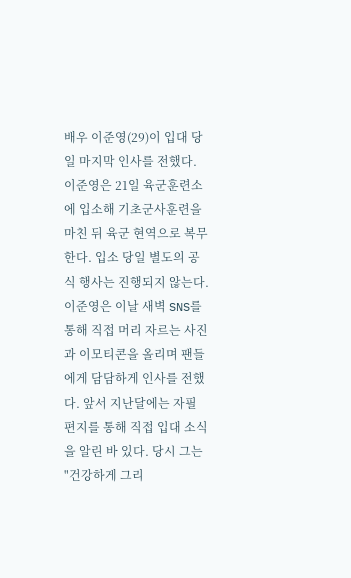배우 이준영(29)이 입대 당일 마지막 인사를 전했다.
이준영은 21일 육군훈련소에 입소해 기초군사훈련을 마친 뒤 육군 현역으로 복무한다. 입소 당일 별도의 공식 행사는 진행되지 않는다.
이준영은 이날 새벽 SNS를 통해 직접 머리 자르는 사진과 이모티콘을 올리며 팬들에게 담담하게 인사를 전했다. 앞서 지난달에는 자필 편지를 통해 직접 입대 소식을 알린 바 있다. 당시 그는 "건강하게 그리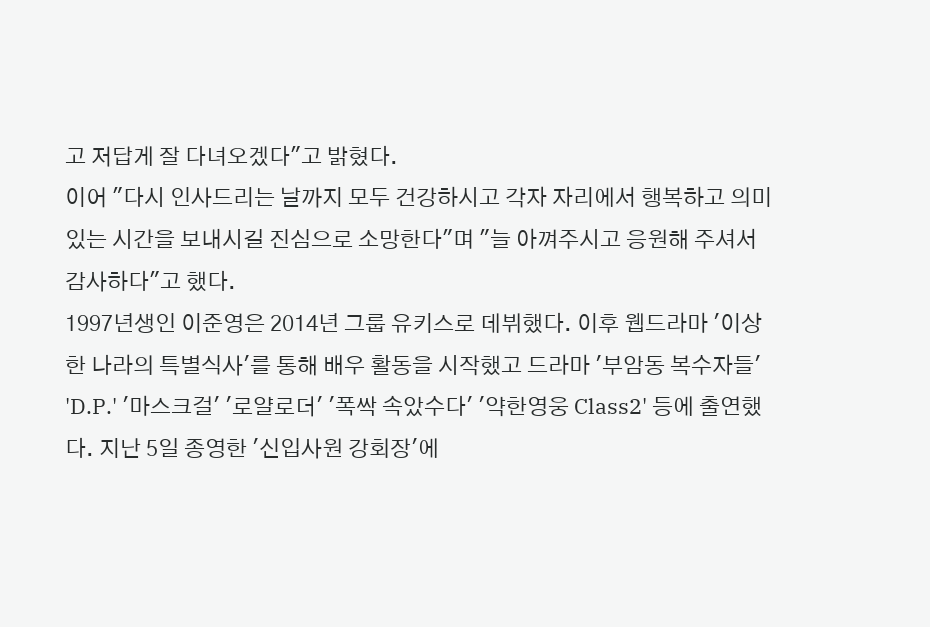고 저답게 잘 다녀오겠다"고 밝혔다.
이어 "다시 인사드리는 날까지 모두 건강하시고 각자 자리에서 행복하고 의미 있는 시간을 보내시길 진심으로 소망한다"며 "늘 아껴주시고 응원해 주셔서 감사하다"고 했다.
1997년생인 이준영은 2014년 그룹 유키스로 데뷔했다. 이후 웹드라마 '이상한 나라의 특별식사'를 통해 배우 활동을 시작했고 드라마 '부암동 복수자들' 'D.P.' '마스크걸' '로얄로더' '폭싹 속았수다' '약한영웅 Class2' 등에 출연했다. 지난 5일 종영한 '신입사원 강회장'에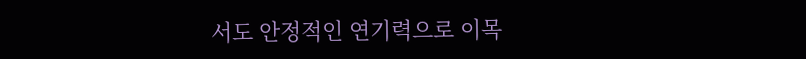서도 안정적인 연기력으로 이목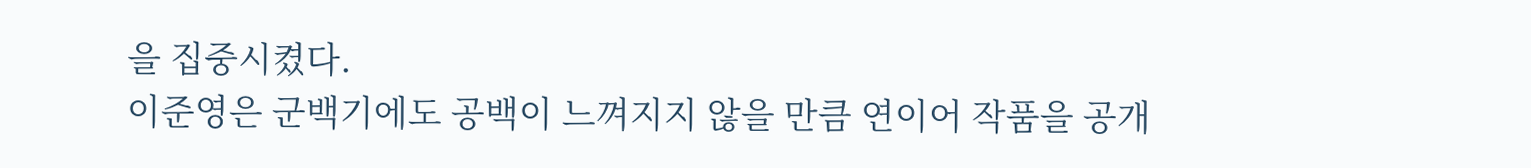을 집중시켰다.
이준영은 군백기에도 공백이 느껴지지 않을 만큼 연이어 작품을 공개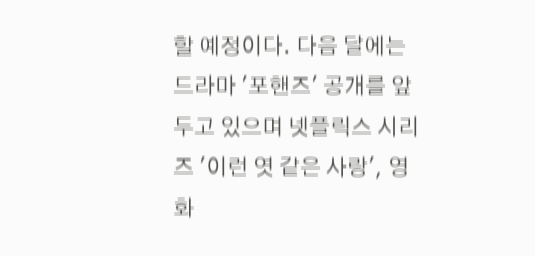할 예정이다. 다음 달에는 드라마 '포핸즈' 공개를 앞두고 있으며 넷플릭스 시리즈 '이런 엿 같은 사랑', 영화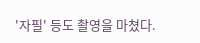'자필' 등도 촬영을 마쳤다.